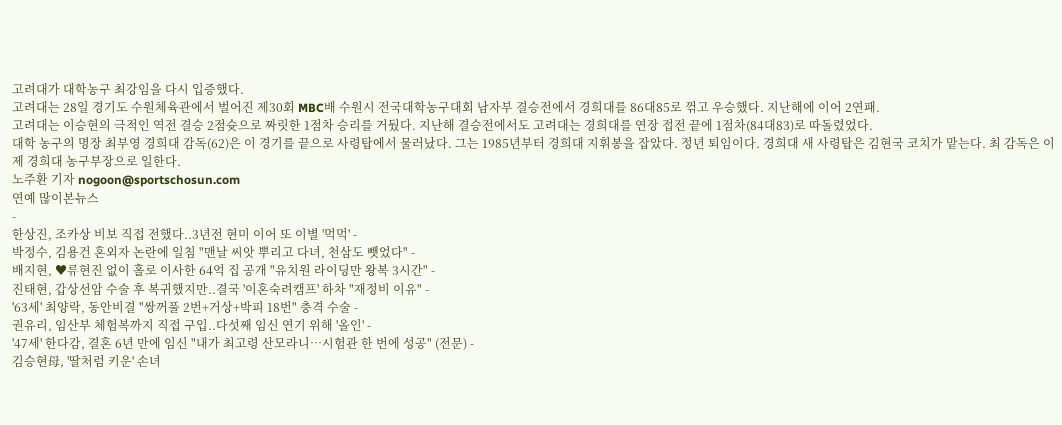고려대가 대학농구 최강임을 다시 입증했다.
고려대는 28일 경기도 수원체육관에서 벌어진 제30회 MBC배 수원시 전국대학농구대회 남자부 결승전에서 경희대를 86대85로 꺾고 우승했다. 지난해에 이어 2연패.
고려대는 이승현의 극적인 역전 결승 2점슛으로 짜릿한 1점차 승리를 거뒀다. 지난해 결승전에서도 고려대는 경희대를 연장 접전 끝에 1점차(84대83)로 따돌렸었다.
대학 농구의 명장 최부영 경희대 감독(62)은 이 경기를 끝으로 사령탑에서 물러났다. 그는 1985년부터 경희대 지휘봉을 잡았다. 정년 퇴임이다. 경희대 새 사령탑은 김현국 코치가 맡는다. 최 감독은 이제 경희대 농구부장으로 일한다.
노주환 기자 nogoon@sportschosun.com
연예 많이본뉴스
-
한상진, 조카상 비보 직접 전했다..3년전 현미 이어 또 이별 '먹먹' -
박정수, 김용건 혼외자 논란에 일침 "맨날 씨앗 뿌리고 다녀, 천삼도 뺏었다" -
배지현, ♥류현진 없이 홀로 이사한 64억 집 공개 "유치원 라이딩만 왕복 3시간" -
진태현, 갑상선암 수술 후 복귀했지만..결국 '이혼숙려캠프' 하차 "재정비 이유" -
'63세' 최양락, 동안비결 "쌍꺼풀 2번+거상+박피 18번" 충격 수술 -
권유리, 임산부 체험복까지 직접 구입..다섯째 임신 연기 위해 '올인' -
'47세' 한다감, 결혼 6년 만에 임신 "내가 최고령 산모라니…시험관 한 번에 성공" (전문) -
김승현母, '딸처럼 키운' 손녀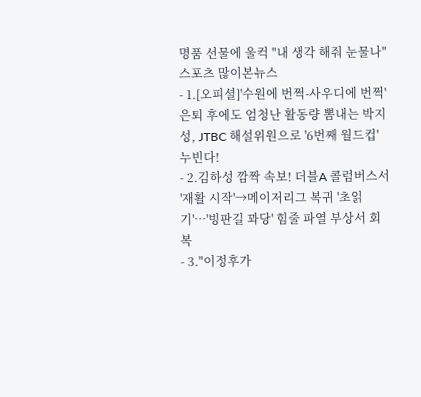명품 선물에 울컥 "내 생각 해줘 눈물나"
스포츠 많이본뉴스
- 1.[오피셜]'수원에 번쩍-사우디에 번쩍' 은퇴 후에도 엄청난 활동량 뽐내는 박지성, JTBC 해설위원으로 '6번째 월드컵' 누빈다!
- 2.김하성 깜짝 속보! 더블A 콜럼버스서 '재활 시작'→메이저리그 복귀 '초읽기'…'빙판길 꽈당' 힘줄 파열 부상서 회복
- 3."이정후가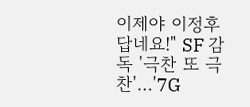이제야 이정후답네요!" SF 감독 '극찬 또 극찬'…'7G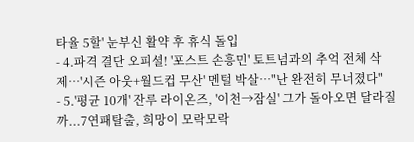타율 5할' 눈부신 활약 후 휴식 돌입
- 4.파격 결단 오피셜! '포스트 손흥민' 토트넘과의 추억 전체 삭제…'시즌 아웃+월드컵 무산' 멘털 박살…"난 완전히 무너졌다"
- 5.'평균 10개' 잔루 라이온즈, '이천→잠실' 그가 돌아오면 달라질까...7연패탈출, 희망이 모락모락